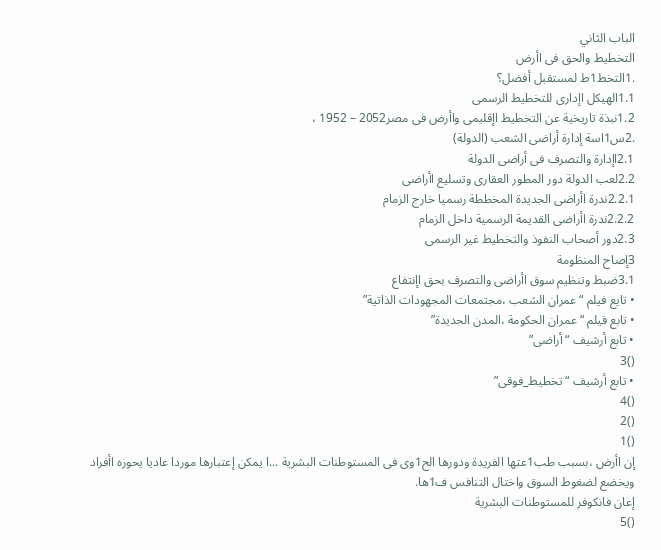الباب الثاني
التخطيط والحق فى اأرض
.1التخط1ط لمستقبل أفضل؟
1.1الهيكل اإدارى للتخطيط الرسمى
1.2نبذة تاريخية عن التخطيط اإقليمى واأرض فى مصر2052 – 1952 ،
.2س1اسة إدارة أراضى الشعب (الدولة)
2.1اإدارة والتصرف فى أراضى الدولة
2.2لعب الدولة دور المطور العقارى وتسليع اأراضى
2.2.1ندرة اأراضى الجديدة المخططة رسميا خارج الزمام
2.2.2ندرة اأراضى القديمة الرسمية داخل الزمام
2.3دور أصحاب النفوذ والتخطيط غير الرسمى
3إصاح المنظومة
3.1ضبط وتنظيم سوق اأراضى والتصرف بحق اإنتفاع
• تايع فيلم “عمران الشعب ،مجتمعات المجهودات الذاتية”
• تابع فيلم “عمران الحكومة ،المدن الجديدة”
• تابع أرشيف “أراضى”
()3
• تابع أرشيف “تخطيط_فوقى”
()4
()2
()1
إن اأرض ،بسبب طب1عتها الفريدة ودورها الح1وى فى المستوطنات البشرية ...ا يمكن إعتبارها موردا عاديا يحوزه اأفراد
ويخضع لضغوط السوق واختال التنافس ف1ها.
إعان فانكوفر للمستوطنات البشرية
()5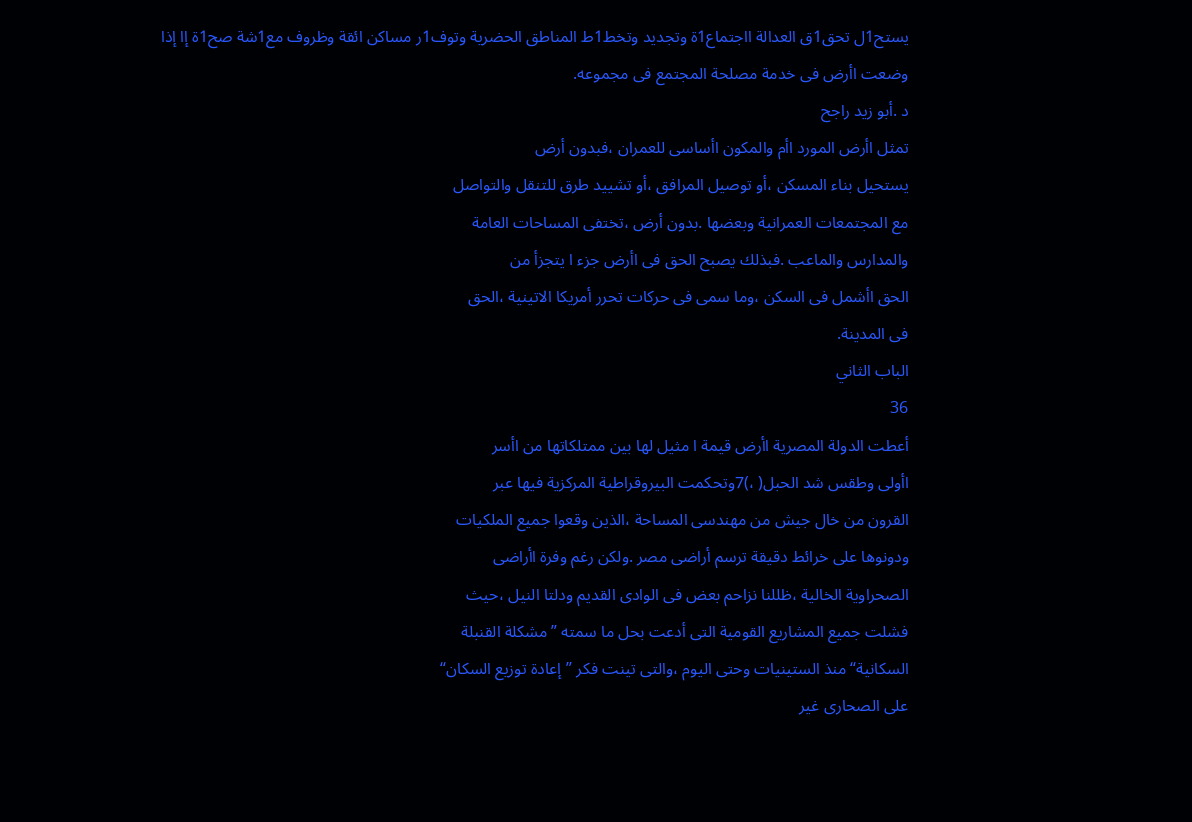يستح1ل تحق1ق العدالة ااجتماع1ة وتجديد وتخط1ط المناطق الحضرية وتوف1ر مساكن ائقة وظروف مع1شة صح1ة إا إذا
وضعت اأرض فى خدمة مصلحة المجتمع فى مجموعه.
د .أبو زيد راجح
تمثل اأرض المورد اأم والمكون اأساسى للعمران ،فبدون أرض
يستحيل بناء المسكن ،أو توصيل المرافق ،أو تشييد طرق للتنقل والتواصل
مع المجتمعات العمرانية وبعضها .بدون أرض ،تختفى المساحات العامة
والمدارس والماعب .فبذلك يصبح الحق فى اأرض جزء ا يتجزأ من
الحق اأشمل فى السكن ،وما سمى فى حركات تحرر أمريكا الاتينية ،الحق
فى المدينة.
الباب الثاني
36
أعطت الدولة المصرية اأرض قيمة ا مثيل لها بين ممتلكاتها من اأسر
اأولى وطقس شد الحبل( ،)7وتحكمت البيروقراطية المركزية فيها عبر
القرون من خال جيش من مهندسى المساحة ،الذين وقعوا جميع الملكيات
ودونوها على خرائط دقيقة ترسم أراضى مصر .ولكن رغم وفرة اأراضى
الصحراوية الخالية ،ظللنا نزاحم بعض فى الوادى القديم ودلتا النيل ،حيث
فشلت جميع المشاريع القومية التى أدعت بحل ما سمته ”مشكلة القنبلة
السكانية“ منذ الستينيات وحتى اليوم ،والتى تينت فكر ”إعادة توزيع السكان“
على الصحارى غير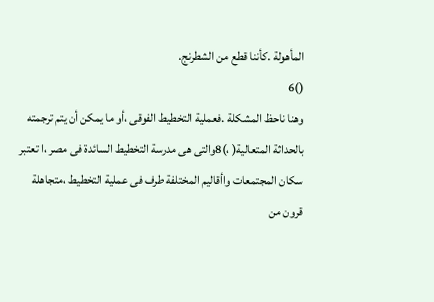المأهولة .كأننا قطع من الشطرنج.
()6
وهنا ناحظ المشكلة .فعملية التخطيط الفوقى ،أو ما يمكن أن يتم ترجمته
بالحداثة المتعالية( ،)8والتى هى مدرسة التخطيط السائدة فى مصر ،ا تعتبر
سكان المجتمعات واأقاليم المختلفة طرف فى عملية التخطيط ،متجاهلة
قرون من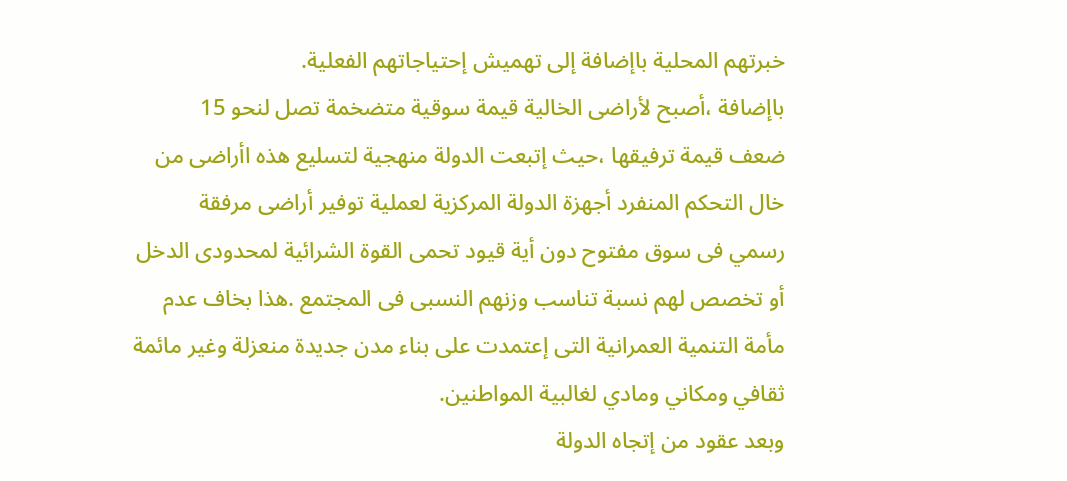خبرتهم المحلية باإضافة إلى تهميش إحتياجاتهم الفعلية.
باإضافة ،أصبح لأراضى الخالية قيمة سوقية متضخمة تصل لنحو 15
ضعف قيمة ترفيقها ،حيث إتبعت الدولة منهجية لتسليع هذه اأراضى من
خال التحكم المنفرد أجهزة الدولة المركزية لعملية توفير أراضى مرفقة
رسمي فى سوق مفتوح دون أية قيود تحمى القوة الشرائية لمحدودى الدخل
أو تخصص لهم نسبة تناسب وزنهم النسبى فى المجتمع .هذا بخاف عدم
مأمة التنمية العمرانية التى إعتمدت على بناء مدن جديدة منعزلة وغير مائمة
ثقافي ومكاني ومادي لغالبية المواطنين.
وبعد عقود من إتجاه الدولة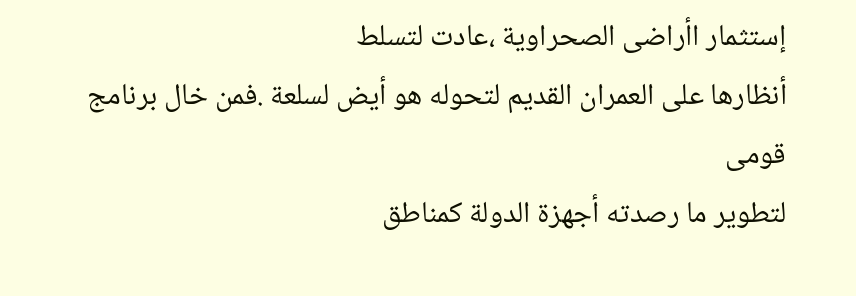إستثمار اأراضى الصحراوية ،عادت لتسلط
أنظارها على العمران القديم لتحوله هو أيض لسلعة .فمن خال برنامج قومى
لتطوير ما رصدته أجهزة الدولة كمناطق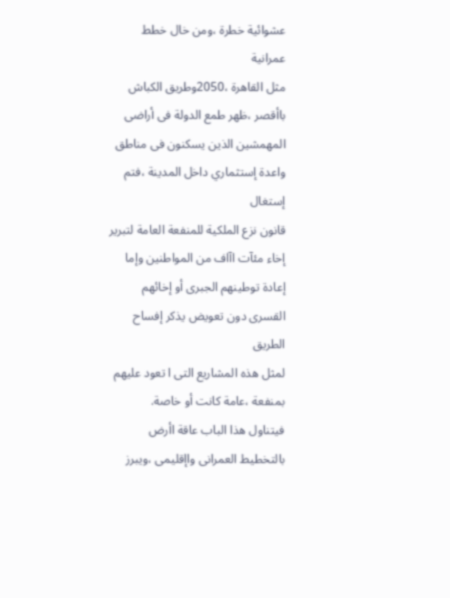عشوائية خطرة ،ومن خال خطط عمرانية
مثل القاهرة ،2050وطريق الكباش باأقصر ،ظهر طمع الدولة فى أراضى
المهمشين الذين يسكنون فى مناطق واعدة إستثماري داخل المدينة ،فتم إستغال
قانون نزع الملكية للمنفعة العامة لتبرير إخاء مئآت اآاف من المواطنين وإما
إعادة توطينهم الجبرى أو إخائهم القسرى دون تعويض يذكر إفساح الطريق
لمثل هذه المشاريع التى ا تعود عليهم بمنفعة ،عامة كانت أو خاصة.
فيتناول هذا الباب عاقة اأرض بالتخطيط العمرانى واإقليمى ،ويبرز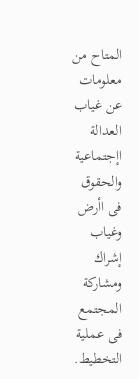المتاح من معلومات عن غياب العدالة اإجتماعية والحقوق فى اأرض
وغياب إشراك ومشاركة المجتمع فى عملية التخطيط.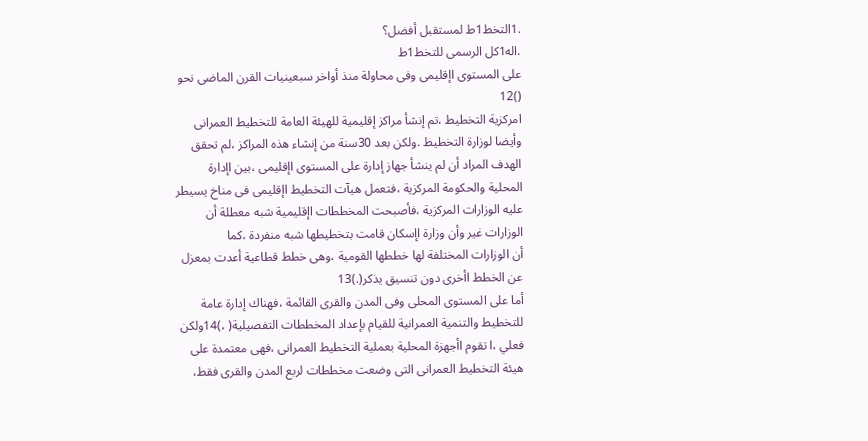.1التخط1ط لمستقبل أفضل؟
.اله1كل الرسمى للتخط1ط
على المستوى اإقليمى وفى محاولة منذ أواخر سبعينيات القرن الماضى نحو
()12
امركزية التخطيط ،تم إنشأ مراكز إقليمية للهيئة العامة للتخطيط العمرانى
وأيضا لوزارة التخطيط .ولكن بعد 30سنة من إنشاء هذه المراكز ،لم تحقق
الهدف المراد أن لم ينشأ جهاز إدارة على المستوى اإقليمى ،بين اإدارة
المحلية والحكومة المركزية ،فتعمل هيآت التخطيط اإقليمى فى مناخ يسيطر
عليه الوزارات المركزية ،فأصبحت المخططات اإقليمية شبه معطلة أن
الوزارات غير وأن وزارة اإسكان قامت بتخطيطها شبه منفردة ،كما
أن الوزارات المختلفة لها خططها القومية ،وهى خطط قطاعية أعدت بمعزل
عن الخطط اأخرى دون تنسيق يذكر(.)13
أما على المستوى المحلى وفى المدن والقرى القائمة ،فهناك إدارة عامة
للتخطيط والتنمية العمرانية للقيام بإعداد المخططات التفصيلية( ،)14ولكن
فعلي ،ا تقوم اأجهزة المحلية بعملية التخطيط العمرانى ،فهى معتمدة على
هيئة التخطيط العمرانى التى وضعت مخططات لربع المدن والقرى فقط،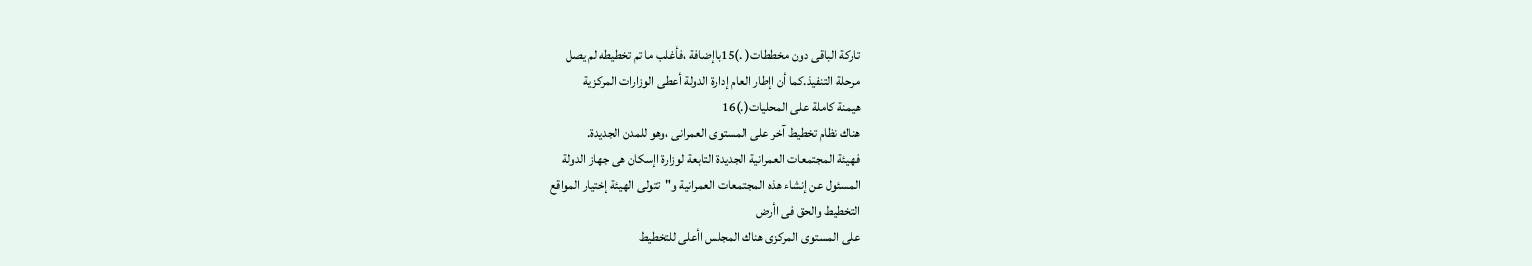تاركة الباقى دون مخططات( .)15باإضافة ،فأغلب ما تم تخطيطه لم يصل
مرحلة التنفيذ.كما أن اإطار العام إدارة الدولة أعطى الوزارات المركزية
هيمنة كاملة على المحليات(.)16
هناك نظام تخطيط آخر على المستوى العمرانى ،وهو للمدن الجديدة.
فهيئة المجتمعات العمرانية الجديدة التابعة لوزارة اإسكان هى جهاز الدولة
المسئول عن إنشاء هذه المجتمعات العمرانية و"تتولى الهيئة إختيار المواقع
التخطيط والحق فى اأرض
على المستوى المركزى هناك المجلس اأعلى للتخطيط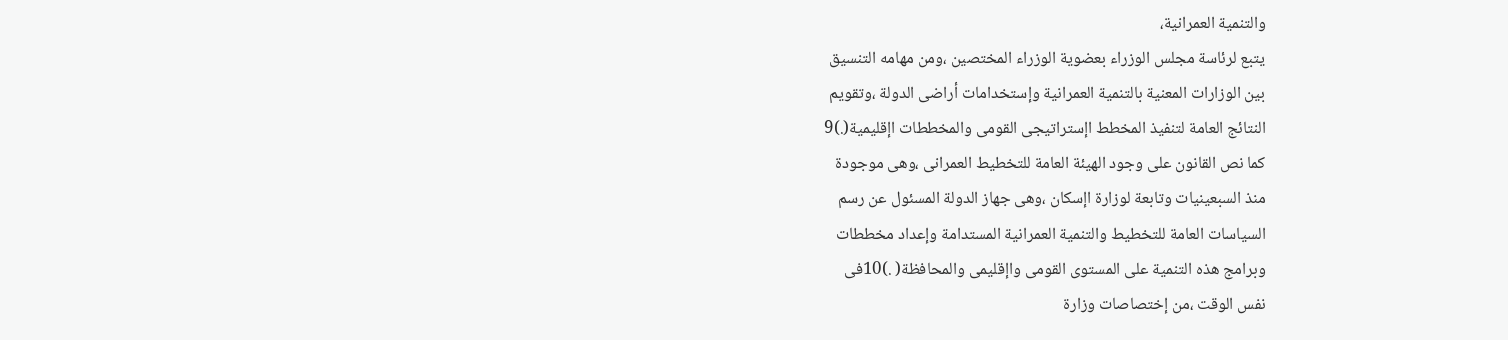والتنمية العمرانية،
يتبع لرئاسة مجلس الوزراء بعضوية الوزراء المختصين ،ومن مهامه التنسيق
بين الوزارات المعنية بالتنمية العمرانية وإستخدامات أراضى الدولة ،وتقويم
النتائج العامة لتنفيذ المخطط اإستراتيجى القومى والمخططات اإقليمية(.)9
كما نص القانون على وجود الهيئة العامة للتخطيط العمرانى ،وهى موجودة
منذ السبعينيات وتابعة لوزارة اإسكان ،وهى جهاز الدولة المسئول عن رسم
السياسات العامة للتخطيط والتنمية العمرانية المستدامة وإعداد مخططات
وبرامج هذه التنمية على المستوى القومى واإقليمى والمحافظة( .)10فى
نفس الوقت ،من إختصاصات وزارة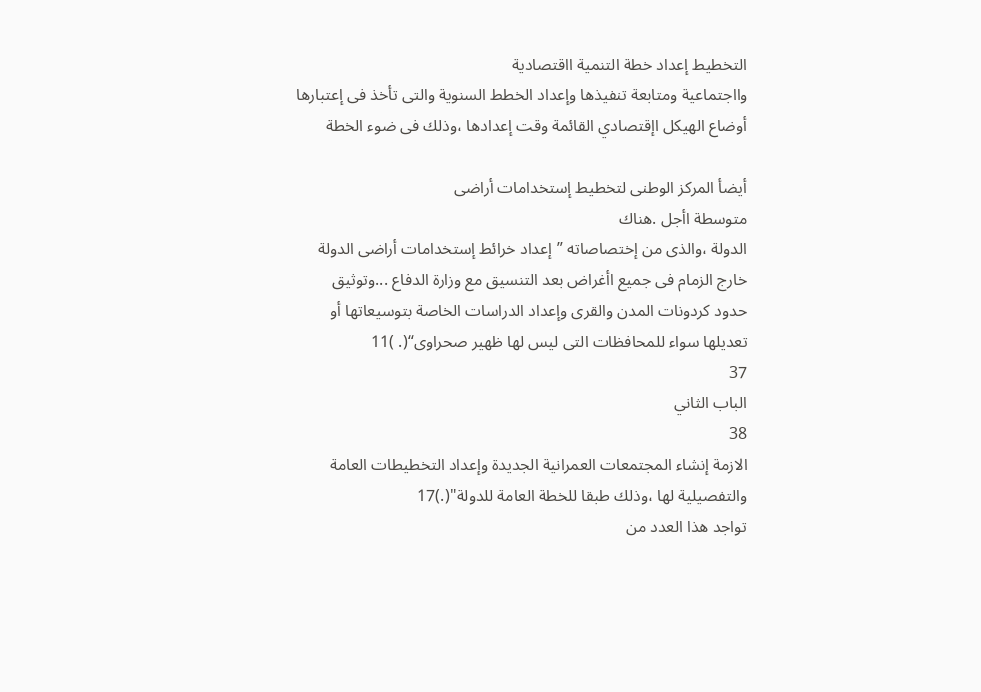التخطيط إعداد خطة التنمية ااقتصادية
وااجتماعية ومتابعة تنفيذها وإعداد الخطط السنوية والتى تأخذ فى إعتبارها
أوضاع الهيكل اإقتصادي القائمة وقت إعدادها ،وذلك فى ضوء الخطة

أيضأ المركز الوطنى لتخطيط إستخدامات أراضى
متوسطة اأجل .هناك
الدولة ،والذى من إختصاصاته ”إعداد خرائط إستخدامات أراضى الدولة
خارج الزمام فى جميع اأغراض بعد التنسيق مع وزارة الدفاع ...وتوثيق
حدود كردونات المدن والقرى وإعداد الدراسات الخاصة بتوسيعاتها أو
تعديلها سواء للمحافظات التى ليس لها ظهير صحراوى“(. )11
37
الباب الثاني
38
الازمة إنشاء المجتمعات العمرانية الجديدة وإعداد التخطيطات العامة
والتفصيلية لها ،وذلك طبقا للخطة العامة للدولة"(.)17
تواجد هذا العدد من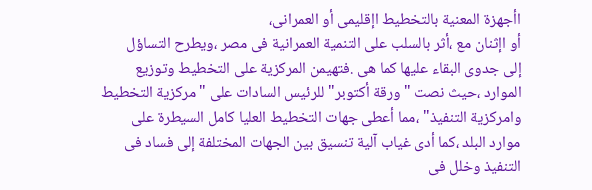اأجهزة المعنية بالتخطيط اإقليمى أو العمرانى،
أو اإثنان مع ،أثر بالسلب على التنمية العمرانية فى مصر ،ويطرح التساؤل
إلى جدوى البقاء عليها كما هى .فتهيمن المركزية على التخطيط وتوزيع
الموارد ،حيث نصت "ورقة أكتوبر" للرئيس السادات على "مركزية التخطيط
وامركزية التنفيذ" ،مما أعطى جهات التخطيط العليا كامل السيطرة على
موارد البلد ،كما أدى غياب آلية تنسيق بين الجهات المختلفة إلى فساد فى
التنفيذ وخلل فى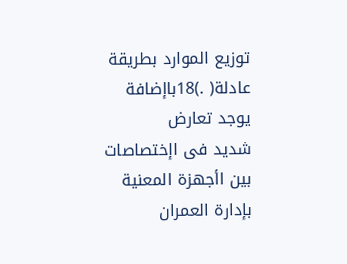توزيع الموارد بطريقة عادلة( .)18باإضافة يوجد تعارض
شديد فى اإختصاصات بين اأجهزة المعنية بإدارة العمران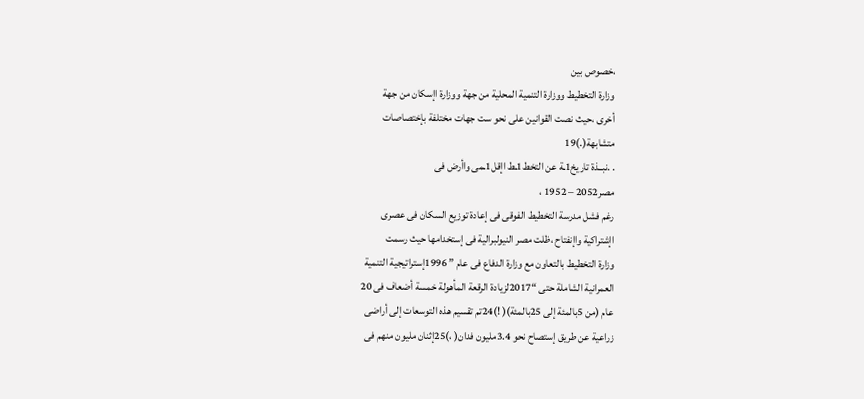،خصوص بين
وزارة التخطيط ووزارة التنمية المحلية من جهة ووزارة اإسكان من جهة
أخرى ،حيث نصت القوانين على نحو ست جهات مختلفة بإختصاصات
متشابهة(.)19
. .نبــذة تاريخ1ـة عن التخط1ـط اإقل1ـمى واأرض فى
مصر2052 – 1952 ،
رغم فشل مدرسة التخطيط الفوقى فى إعادة توزيع السكان فى عصرى
اإشتراكية واإنفتاح ،ظلت مصر النيولبرالية فى إستخدامها حيث رسمت
وزارة التخطيط بالتعاون مع وزارة الدفاع فى عام ” 1996إستراتيجية التنمية
العمرانية الشاملة حتى “2017لزيادة الرقعة المأهولة خمسة أضعاف فى 20
عام (من 5بالمئة إلى 25بالمئة)( !)24تم تقسيم هذه التوسعات إلى أراضى
زراعية عن طريق إستصاح نحو 3.4مليون فدان( ،)25إثنان مليون منهم فى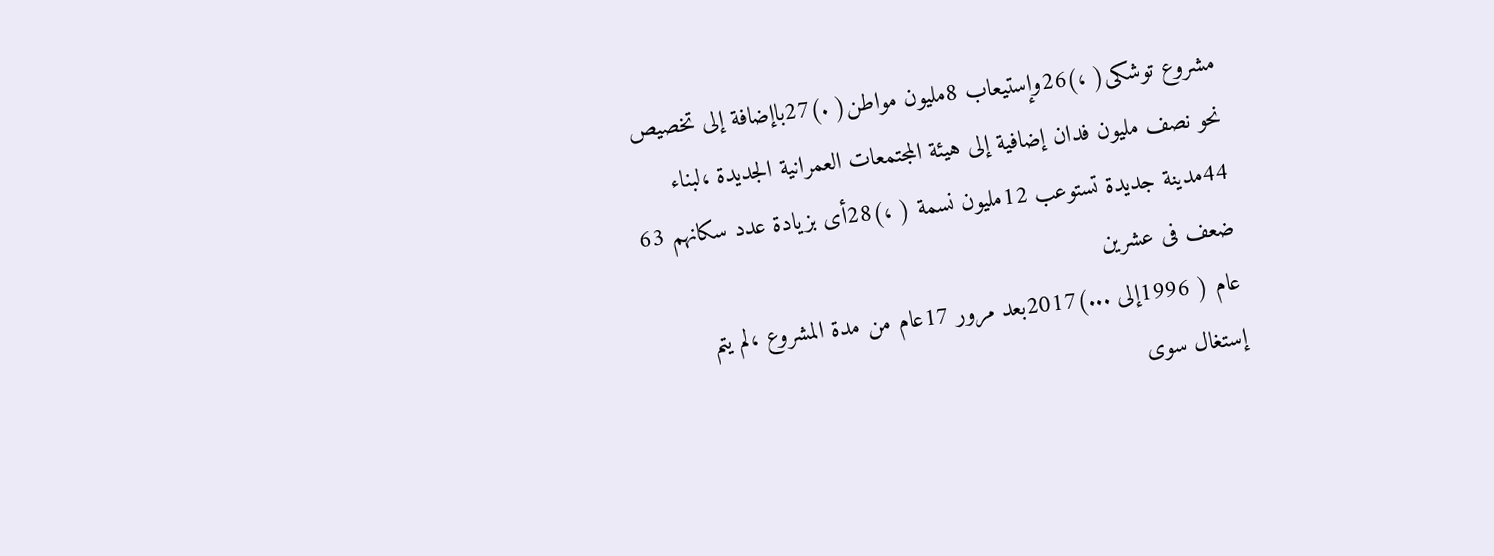مشروع توشكى( ،)26وإستيعاب 8مليون مواطن( .)27باإضافة إلى تخصيص
نحو نصف مليون فدان إضافية إلى هيئة المجتمعات العمرانية الجديدة ،لبناء
44مدينة جديدة تستوعب 12مليون نسمة ( ،)28أى بزيادة عدد سكانهم 63
ضعف فى عشرين
عام ( 1996إلى ...)2017بعد مرور 17عام من مدة المشروع ،لم يتم
إستغال سوى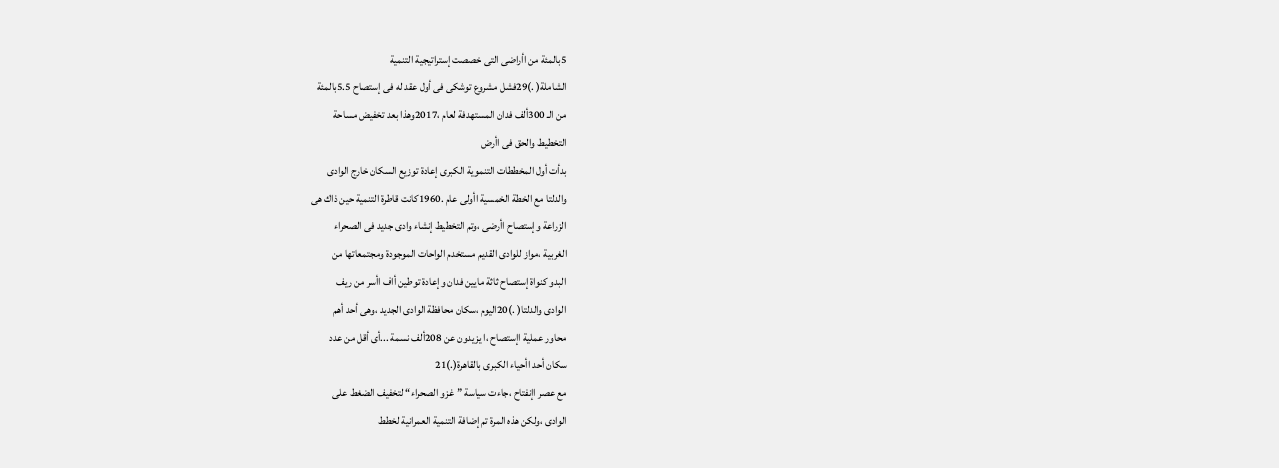5بالمئة من اأراضى التى خصصت إستراتيجية التنمية
الشاملة( .)29فشل مشروع توشكى فى أول عقد له فى إستصاح 5.5بالمئة
من الـ 300ألف فدان المستهدفة لعام ،2017وهذا بعد تخفيض مساحة
التخطيط والحق فى اأرض
بدأت أول المخططات التنموية الكبرى إعادة توزيع السكان خارج الوادى
والدلتا مع الخطة الخمسية اأولى عام .1960كانت قاطرة التنمية حين ذاك هى
الزراعة وإستصاح اأرضى ،وتم التخطيط إنشاء وادى جديد فى الصحراء
الغربية ،مواز للوادى القديم مستخدم الواحات الموجودة ومجتمعاتها من
البدو كنواة إستصاح ثاثة مايين فدان وإعادة توطين أاف اأسر من ريف
الوادى والدلتا( .)20اليوم ،سكان محافظة الوادى الجديد ،وهى أحد أهم
محاور عملية اإستصاح ،ا يزيدون عن 208ألف نسمة ...أى أقل من عدد
سكان أحد اأحياء الكبرى بالقاهرة(.)21
مع عصر اإنفتاح ،جاءت سياسة ”غزو الصحراء“ لتخفيف الضغط على
الوادى ،ولكن هذه المرة تم إضافة التنمية العمرانية لخطط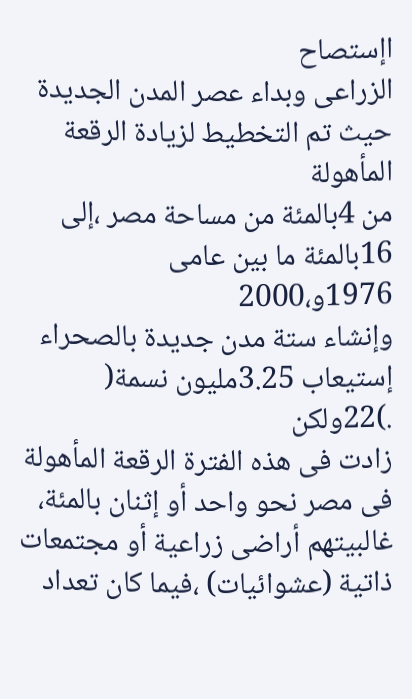اإستصاح
الزراعى وبداء عصر المدن الجديدة حيث تم التخطيط لزيادة الرقعة المأهولة
من 4بالمئة من مساحة مصر ،إلى 16بالمئة ما بين عامى 1976و،2000
وإنشاء ستة مدن جديدة بالصحراء إستيعاب 3.25مليون نسمة( .)22ولكن
زادت فى هذه الفترة الرقعة المأهولة فى مصر نحو واحد أو إثنان بالمئة،
غالبيتهم أراضى زراعية أو مجتمعات ذاتية (عشوائيات) ،فيما كان تعداد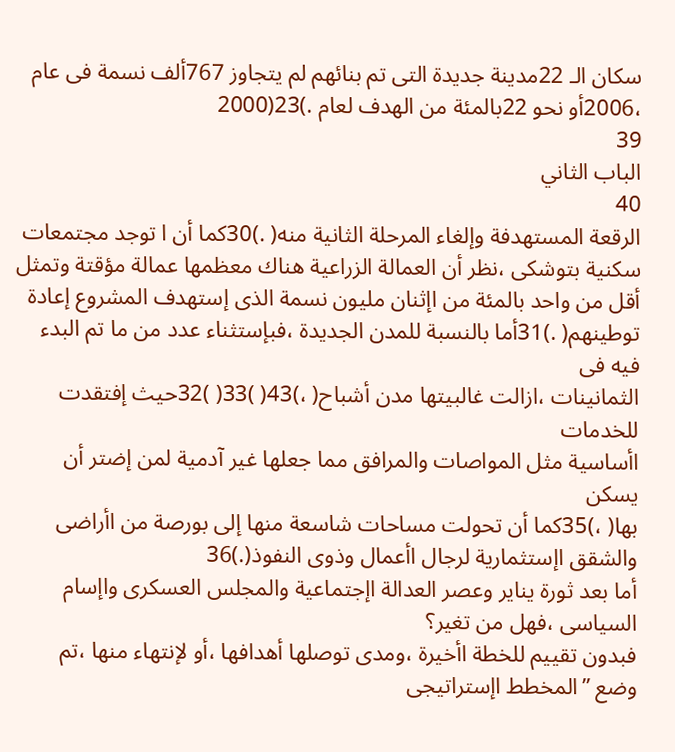سكان الـ 22مدينة جديدة التى تم بنائهم لم يتجاوز 767ألف نسمة فى عام
،2006أو نحو 22بالمئة من الهدف لعام .)23(2000
39
الباب الثاني
40
الرقعة المستهدفة وإلغاء المرحلة الثانية منه( .)30كما أن ا توجد مجتمعات
سكنية بتوشكى ،نظر أن العمالة الزراعية هناك معظمها عمالة مؤقتة وتمثل
أقل من واحد بالمئة من اإثنان مليون نسمة الذى إستهدف المشروع إعادة
توطينهم( .)31أما بالنسبة للمدن الجديدة ،فبإستثناء عدد من ما تم البدء فيه فى
الثمانينات ،ازالت غالبيتها مدن أشباح( ،)43( )33( )32حيث إفتقدت للخدمات
اأساسية مثل المواصات والمرافق مما جعلها غير آدمية لمن إضتر أن يسكن
بها( ،)35كما أن تحولت مساحات شاسعة منها إلى بورصة من اأراضى
والشقق اإستثمارية لرجال اأعمال وذوى النفوذ(.)36
أما بعد ثورة يناير وعصر العدالة اإجتماعية والمجلس العسكرى واإسام
السياسى ،فهل من تغير؟
فبدون تقييم للخطة اأخيرة ،ومدى توصلها أهدافها ،أو لإنتهاء منها ،تم
وضع ”المخطط اإستراتيجى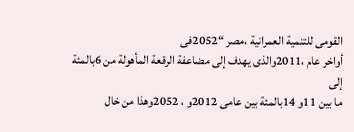القومى للتنمية العمرانية ،مصر “2052فى
أواخر عام ،2011والذى يهدف إلى مضاعفة الرقعة المأهولة من 6بالمئة إلى
ما بين 11و 14بالمئة بين عامى 2012و ، 2052وهذا من خال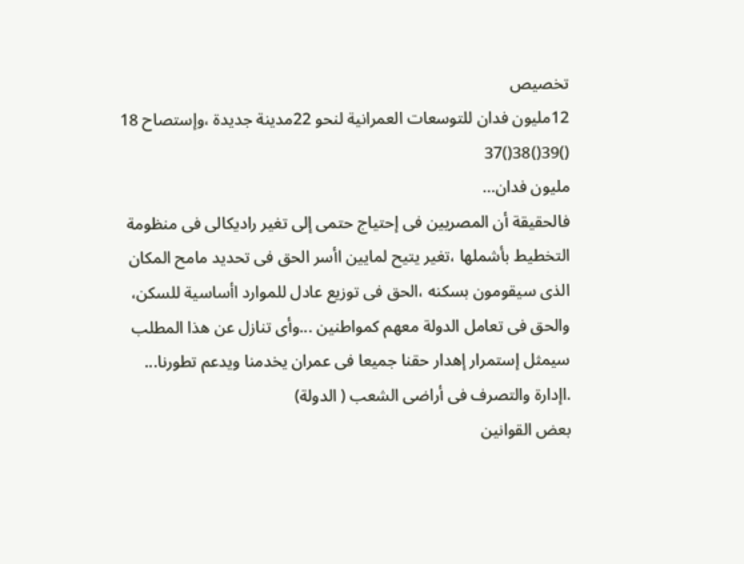تخصيص
12مليون فدان للتوسعات العمرانية لنحو 22مدينة جديدة ،وإستصاح 18
()39()38()37
مليون فدان…
فالحقيقة أن المصريين فى إحتياج حتمى إلى تغير راديكالى فى منظومة
التخطيط بأشملها ،تغير يتيح لمايين اأسر الحق فى تحديد مامح المكان
الذى سيقومون بسكنه ،الحق فى توزيع عادل للموارد اأساسية للسكن،
والحق فى تعامل الدولة معهم كمواطنين ...وأى تنازل عن هذا المطلب
سيمثل إستمرار إهدار حقنا جميعا فى عمران يخدمنا ويدعم تطورنا...
.اإدارة والتصرف فى أراضى الشعب ( الدولة)
بعض القوانين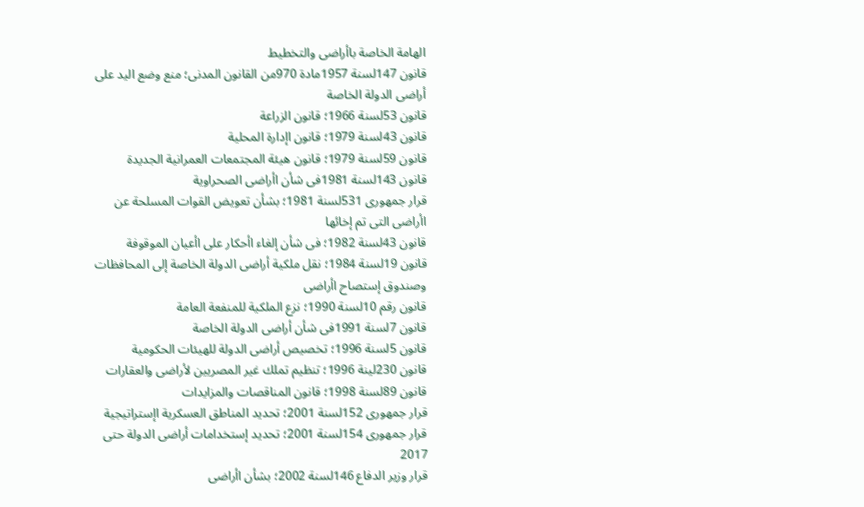الهامة الخاصة باأراضى والتخطيط
قانون 147لسنة 1957مادة 970من القانون المدنى؛ منع وضع اليد على أراضى الدولة الخاصة
قانون 53لسنة 1966؛ قانون الزراعة
قانون 43لسنة 1979؛ قانون اإدارة المحلية
قانون 59لسنة 1979؛ قانون هيئة المجتمعات العمرانية الجديدة
قانون 143لسنة 1981فى شأن اأراضى الصحراوية
قرار جمهورى 531لسنة 1981؛ بشأن تعويض القوات المسلحة عن اأراضى التى تم إخائها
قانون 43لسنة 1982؛ فى شأن إلغاء اأحكار على اأعيان الموقوفة
قانون 19لسنة 1984؛ نقل ملكية أراضى الدولة الخاصة إلى المحافظات وصندوق إستصاح اأراضى
قانون رقم 10لسنة 1990؛ نزع الملكية للمنفعة العامة
قانون 7لسنة 1991فى شأن أراضى الدولة الخاصة
قانون 5لسنة 1996؛ تخصيص أراضى الدولة للهيئات الحكومية
قانون 230لينة 1996؛ تنظيم تملك غير المصريين لأراضى والعقارات
قانون 89لسنة 1998؛ قانون المناقصات والمزايدات
قرار جمهورى 152لسنة 2001؛ تحديد المناطق العسكرية اإستراتيجية
قرار جمهورى 154لسنة 2001؛ تحديد إستخدامات أراضى الدولة حتى 2017
قرار وزير الدفاع 146لسنة 2002؛ بشأن اأراضى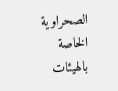الصحراوية الخاصة بالهيئات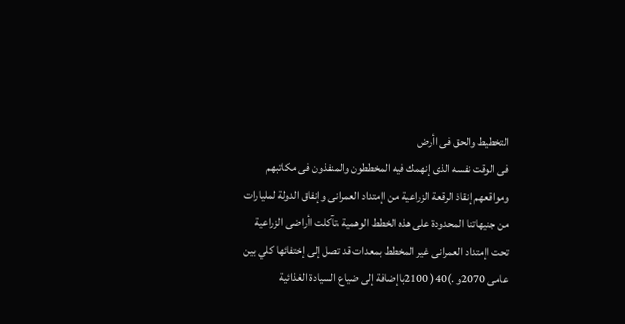التخطيط والحق فى اأرض
فى الوقت نفسه الذى إنهمك فيه المخططون والمنفذون فى مكاتبهم
ومواقعهم إنقاذ الرقعة الزراعية من اإمتداد العمرانى وإنفاق الدولة لمليارات
من جنيهاتنا المحدودة على هذه الخطط الوهمية ،تآكلت اأراضى الزراعية
تحت اإمتداد العمرانى غير المخطط بمعدات قد تصل إلى إختفائها كلي بين
عامى 2070و .)40( 2100باإضافة إلى ضياع السيادة الغذائية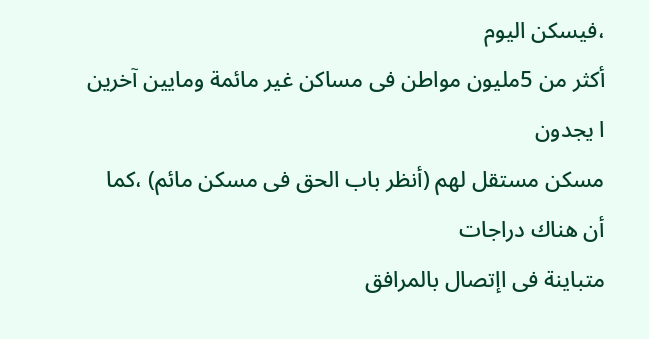،فيسكن اليوم
أكثر من 5مليون مواطن فى مساكن غير مائمة ومايين آخرين ا يجدون
مسكن مستقل لهم (أنظر باب الحق فى مسكن مائم) ،كما أن هناك دراجات
متباينة فى اإتصال بالمرافق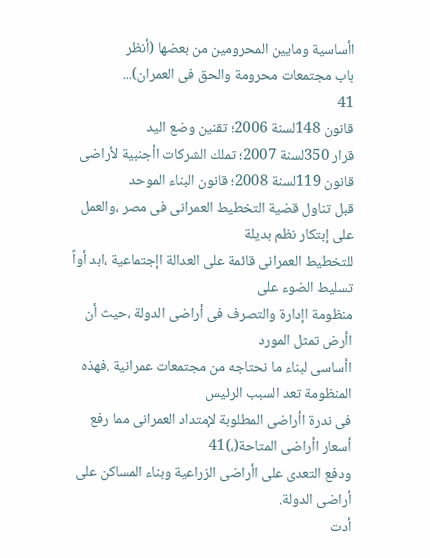اأساسية ومايين المحرومين من بعضها (أنظر
باب مجتمعات محرومة والحق فى العمران)...
41
قانون 148لسنة 2006؛ تقنين وضع اليد
قرار 350لسنة 2007؛ تملك الشركات اأجنبية لأراضى
قانون 119لسنة 2008؛ قانون البناء الموحد
قبل تناول قضية التخطيط العمرانى فى مصر ،والعمل على إبتكار نظم بديلة
للتخطيط العمرانى قائمة على العدالة اإجتماعية ،ابد أواً تسليط الضوء على
منظومة اإدارة والتصرف فى أراضى الدولة ،حيث أن اأرض تمثل المورد
اأساسى لبناء ما نحتاجه من مجتمعات عمرانية .فهذه المنظومة تعد السبب الرئيس
فى ندرة اأراضى المطلوبة لإمتداد العمرانى مما رفع أسعار اأراضى المتاحة(،)41
ودفع التعدى على اأراضى الزراعية وبناء المساكن على أراضى الدولة.
أدت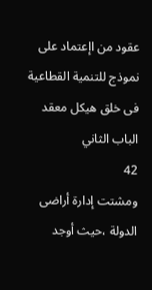عقود من اإعتماد على نموذج للتنمية القطاعية فى خلق هيكل معقد
الباب الثاني
42
ومشتت إدارة أراضى الدولة ،حيث أوجد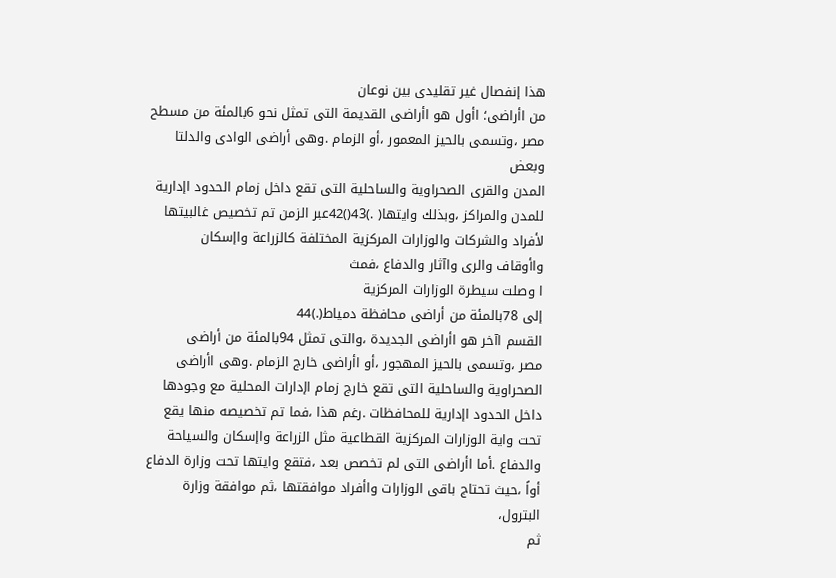هذا إنفصال غير تقليدى بين نوعان
من اأراضى؛ اأول هو اأراضى القديمة التى تمثل نحو 6بالمئة من مسطح
مصر ،وتسمى بالحيز المعمور ،أو الزمام .وهى أراضى الوادى والدلتا وبعض
المدن والقرى الصحراوية والساحلية التى تقع داخل زمام الحدود اإدارية
للمدن والمراكز ،وبذلك وايتها( .)43()42عبر الزمن تم تخصيص غالبيتها
لأفراد والشركات والوزارات المركزية المختلفة كالزراعة واإسكان
واأوقاف والرى واآثار والدفاع ،فمث
ا وصلت سيطرة الوزارات المركزية
إلى 78بالمئة من أراضى محافظة دمياط(.)44
القسم اآخر هو اأراضى الجديدة ،والتى تمثل 94بالمئة من أراضى
مصر ،وتسمى بالحيز المهجور ،أو اأراضى خارج الزمام .وهى اأراضى
الصحراوية والساحلية التى تقع خارج زمام اإدارات المحلية مع وجودها
داخل الحدود اإدارية للمحافظات .رغم هذا ،فما تم تخصيصه منها يقع
تحت واية الوزارات المركزية القطاعية مثل الزراعة واإسكان والسياحة
والدفاع .أما اأراضى التى لم تخصص بعد ،فتقع وايتها تحت وزارة الدفاع
أواً ،حيث تحتاج باقى الوزارات واأفراد موافقتها ،ثم موافقة وزارة البترول،
ثم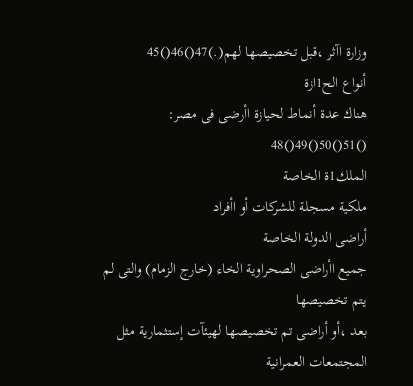وزارة اآثر ،قبل تخصيصها لهم(.)47()46()45
أنواع الح1ازة
هناك عدة أنماط لحيازة اأرضى فى مصر:
()51()50()49()48
الملك1ة الخاصة
ملكية مسجلة للشركات أو اأفراد
أراضى الدولة الخاصة
جميع اأراضى الصحراوية الخاء (خارج الزمام) والتى لم يتم تخصيصها
بعد ،أو أراضى تم تخصيصها لهيئآت إستثمارية مثل المجتمعات العمرانية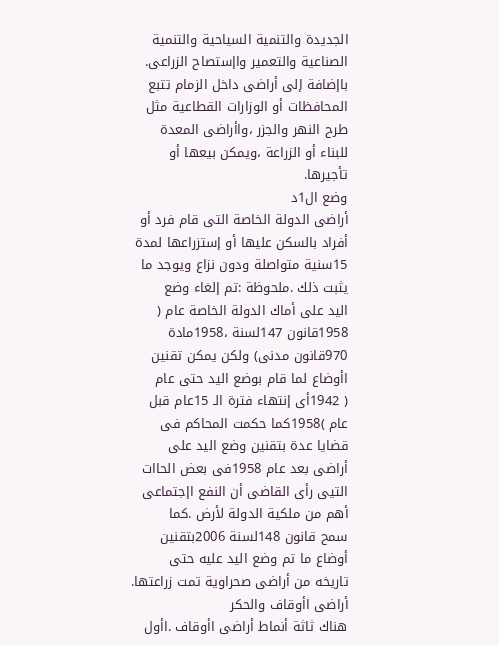الجديدة والتنمية السياحية والتنمية الصناعية والتعمير واإستصاح الزراعى.
باإضافة إلى أراضى داخل الزمام تتبع المحافظات أو الوزارات القطاعية مثل
طرح النهر والجزر ،واأراضى المعدة للبناء أو الزراعة ،ويمكن بيعها أو تأجيرها.
وضع ال1د
أراضى الدولة الخاصة التى قام فرد أو أفراد بالسكن عليها أو إستزراعها لمدة
15سنية متواصلة ودون نزاع ويوجد ما يثبت ذلك .ملحوظة :تم إلغاء وضع
اليد على أماك الدولة الخاصة عام ( 1958قانون 147لسنة ،1958مادة
970قانون مدنى) ولكن يمكن تقنين اأوضاع لما قام بوضع اليد حتى عام
( 1942أى إنتهاء فترة الـ 15عام قبل عام )1958كما حكمت المحاكم فى
قضايا عدة بتقنين وضع اليد على أراضى بعد عام 1958فى بعض الحاات
التيى رأى القاضى أن النفع اإجتماعى أهم من ملكية الدولة لأرض .كما
سمح قانون 148لسنة 2006بتقنين أوضاع ما تم وضع اليد عليه حتى
تاريخه من أراضى صحراوية تمت زراعتها.
أراضى اأوقاف والحكر
هناك ثاثة أنماط أراضى اأوقاف .اأول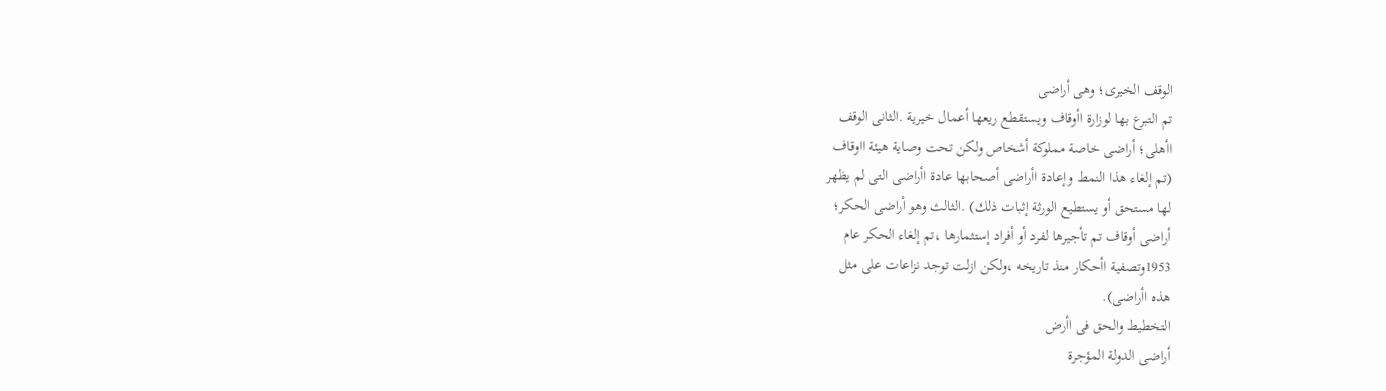الوقف الخيرى؛ وهى أراضى
تم التبرع بها لوزارة اأوقاف ويستقطع ريعها أعمال خيرية .الثانى الوقف
اأهلى؛ أراضى خاصة مملوكة أشخاص ولكن تحت وصاية هيئة ااوقاف
(تم إلغاء هذا النمط وإعادة اأراضى أصحابها عادة اأراضى التى لم يظهر
لها مستحق أو يستطيع الورثة إثبات ذلك) .الثالث وهو أراضى الحكر؛
أراضى أوقاف تم تأجيرها لفرد أو أفراد إستثمارها ،تم إلغاء الحكر عام
1953وتصفية اأحكار منذ تاريخه ،ولكن ازلت توجد نزاعات على مثل
هذه اأراضى).
التخطيط والحق فى اأرض
أراضى الدولة المؤجرة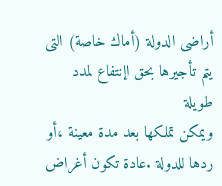أراضى الدولة (أماك خاصة) التى يتم تأجيرها بحق اإنتفاع لمدد طويلة
ويمكن تملكها بعد مدة معينة ،أو ردها للدولة .عادة تكون أغراض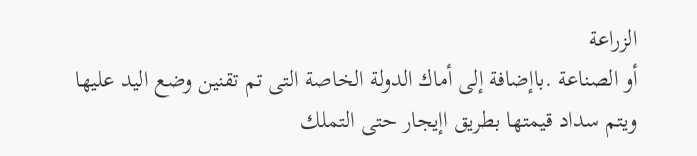الزراعة
أو الصناعة .باإضافة إلى أماك الدولة الخاصة التى تم تقنين وضع اليد عليها
ويتم سداد قيمتها بطريق اإيجار حتى التملك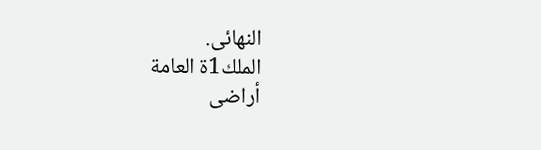النهائى.
الملك1ة العامة
أراضى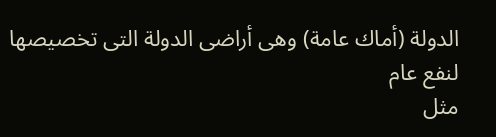الدولة (أماك عامة) وهى أراضى الدولة التى تخصيصها لنفع عام
مثل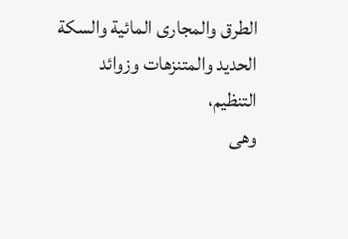الطرق والمجارى المائية والسكة الحديد والمتنزهات وزوائد التنظيم،
وهى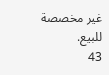غير مخصصة للبيع.
43